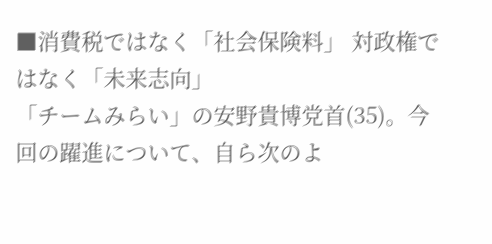■消費税ではなく「社会保険料」 対政権ではなく「未来志向」
「チームみらい」の安野貴博党首(35)。今回の躍進について、自ら次のよ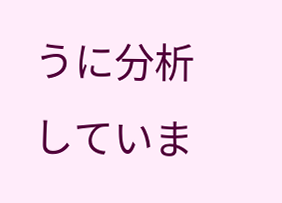うに分析していま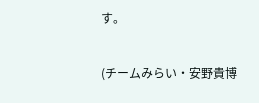す。

(チームみらい・安野貴博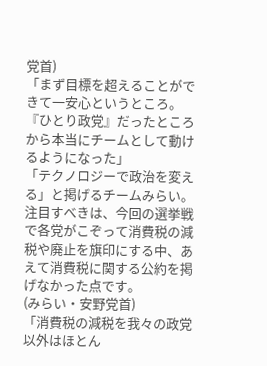党首)
「まず目標を超えることができて一安心というところ。『ひとり政党』だったところから本当にチームとして動けるようになった」
「テクノロジーで政治を変える」と掲げるチームみらい。注目すべきは、今回の選挙戦で各党がこぞって消費税の減税や廃止を旗印にする中、あえて消費税に関する公約を掲げなかった点です。
(みらい・安野党首)
「消費税の減税を我々の政党以外はほとん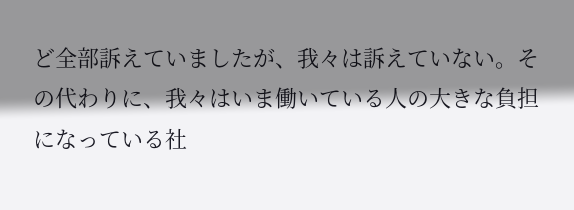ど全部訴えていましたが、我々は訴えていない。その代わりに、我々はいま働いている人の大きな負担になっている社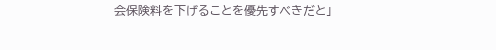会保険料を下げることを優先すべきだと」